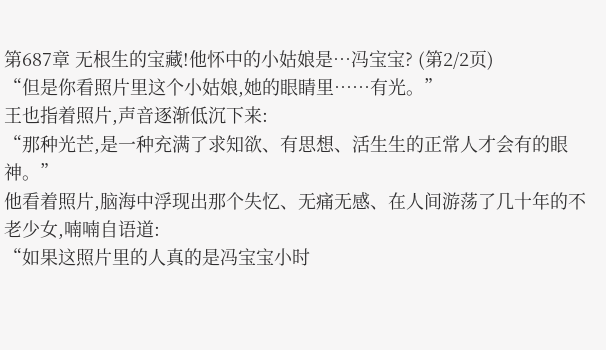第687章 无根生的宝藏!他怀中的小姑娘是…冯宝宝? (第2/2页)
“但是你看照片里这个小姑娘,她的眼睛里……有光。”
王也指着照片,声音逐渐低沉下来:
“那种光芒,是一种充满了求知欲、有思想、活生生的正常人才会有的眼神。”
他看着照片,脑海中浮现出那个失忆、无痛无感、在人间游荡了几十年的不老少女,喃喃自语道:
“如果这照片里的人真的是冯宝宝小时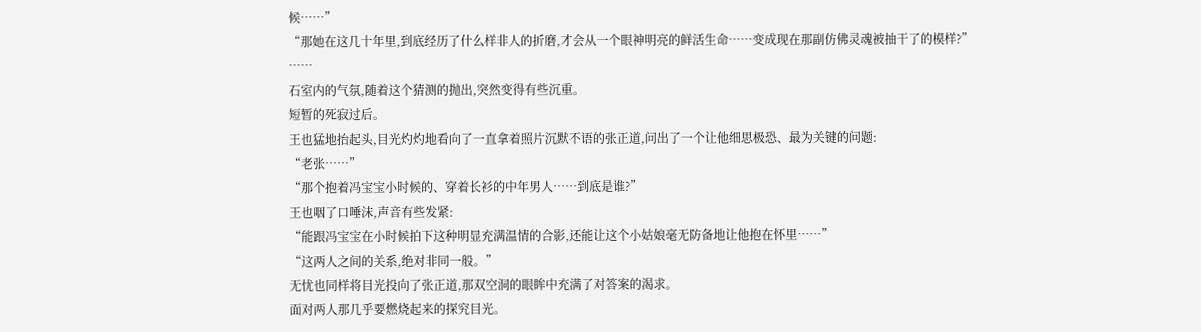候……”
“那她在这几十年里,到底经历了什么样非人的折磨,才会从一个眼神明亮的鲜活生命……变成现在那副仿佛灵魂被抽干了的模样?”
……
石室内的气氛,随着这个猜测的抛出,突然变得有些沉重。
短暂的死寂过后。
王也猛地抬起头,目光灼灼地看向了一直拿着照片沉默不语的张正道,问出了一个让他细思极恐、最为关键的问题:
“老张……”
“那个抱着冯宝宝小时候的、穿着长衫的中年男人……到底是谁?”
王也咽了口唾沫,声音有些发紧:
“能跟冯宝宝在小时候拍下这种明显充满温情的合影,还能让这个小姑娘毫无防备地让他抱在怀里……”
“这两人之间的关系,绝对非同一般。”
无忧也同样将目光投向了张正道,那双空洞的眼眸中充满了对答案的渴求。
面对两人那几乎要燃烧起来的探究目光。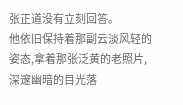张正道没有立刻回答。
他依旧保持着那副云淡风轻的姿态,拿着那张泛黄的老照片,深邃幽暗的目光落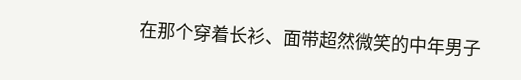在那个穿着长衫、面带超然微笑的中年男子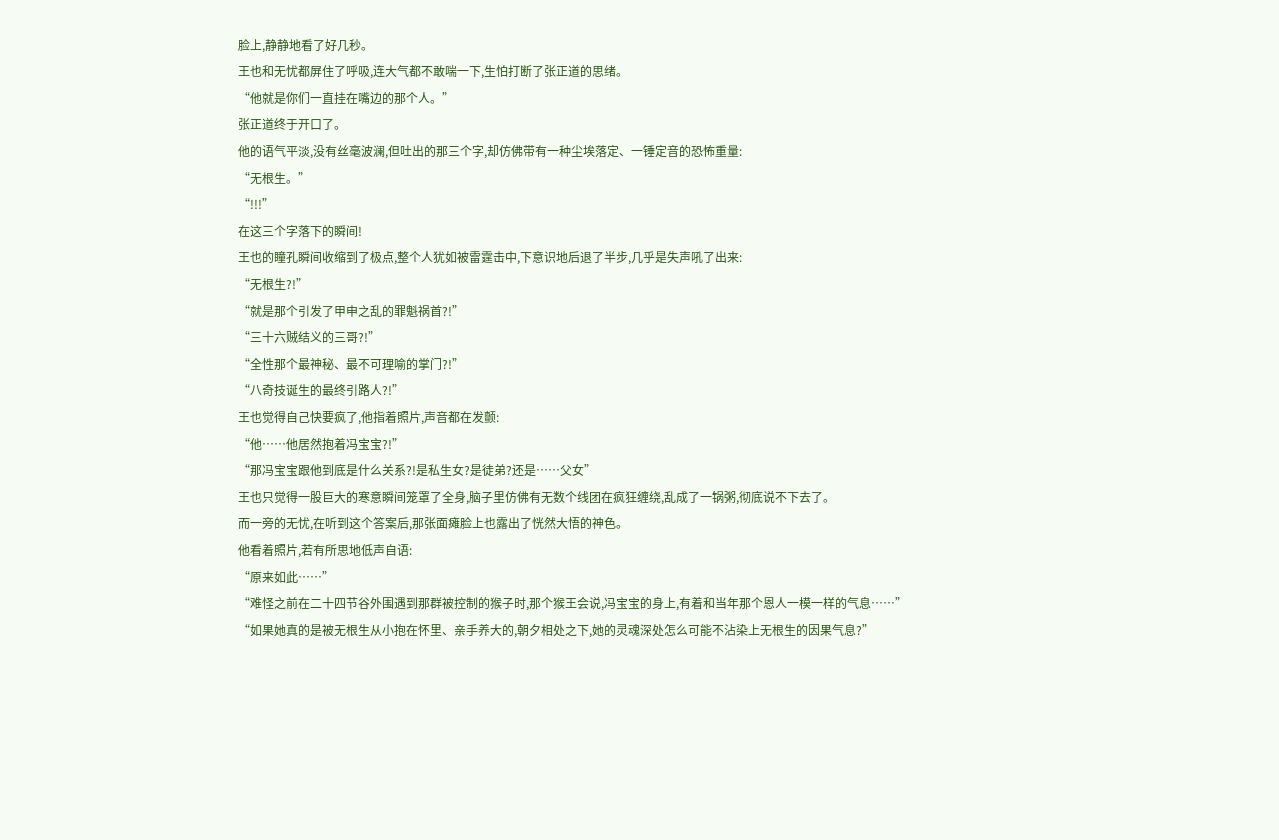脸上,静静地看了好几秒。
王也和无忧都屏住了呼吸,连大气都不敢喘一下,生怕打断了张正道的思绪。
“他就是你们一直挂在嘴边的那个人。”
张正道终于开口了。
他的语气平淡,没有丝毫波澜,但吐出的那三个字,却仿佛带有一种尘埃落定、一锤定音的恐怖重量:
“无根生。”
“!!!”
在这三个字落下的瞬间!
王也的瞳孔瞬间收缩到了极点,整个人犹如被雷霆击中,下意识地后退了半步,几乎是失声吼了出来:
“无根生?!”
“就是那个引发了甲申之乱的罪魁祸首?!”
“三十六贼结义的三哥?!”
“全性那个最神秘、最不可理喻的掌门?!”
“八奇技诞生的最终引路人?!”
王也觉得自己快要疯了,他指着照片,声音都在发颤:
“他……他居然抱着冯宝宝?!”
“那冯宝宝跟他到底是什么关系?!是私生女?是徒弟?还是……父女”
王也只觉得一股巨大的寒意瞬间笼罩了全身,脑子里仿佛有无数个线团在疯狂缠绕,乱成了一锅粥,彻底说不下去了。
而一旁的无忧,在听到这个答案后,那张面瘫脸上也露出了恍然大悟的神色。
他看着照片,若有所思地低声自语:
“原来如此……”
“难怪之前在二十四节谷外围遇到那群被控制的猴子时,那个猴王会说,冯宝宝的身上,有着和当年那个恩人一模一样的气息……”
“如果她真的是被无根生从小抱在怀里、亲手养大的,朝夕相处之下,她的灵魂深处怎么可能不沾染上无根生的因果气息?”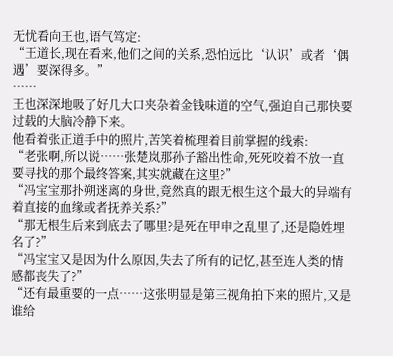无忧看向王也,语气笃定:
“王道长,现在看来,他们之间的关系,恐怕远比‘认识’或者‘偶遇’要深得多。”
……
王也深深地吸了好几大口夹杂着金钱味道的空气,强迫自己那快要过载的大脑冷静下来。
他看着张正道手中的照片,苦笑着梳理着目前掌握的线索:
“老张啊,所以说……张楚岚那孙子豁出性命,死死咬着不放一直要寻找的那个最终答案,其实就藏在这里?”
“冯宝宝那扑朔迷离的身世,竟然真的跟无根生这个最大的异端有着直接的血缘或者抚养关系?”
“那无根生后来到底去了哪里?是死在甲申之乱里了,还是隐姓埋名了?”
“冯宝宝又是因为什么原因,失去了所有的记忆,甚至连人类的情感都丧失了?”
“还有最重要的一点……这张明显是第三视角拍下来的照片,又是谁给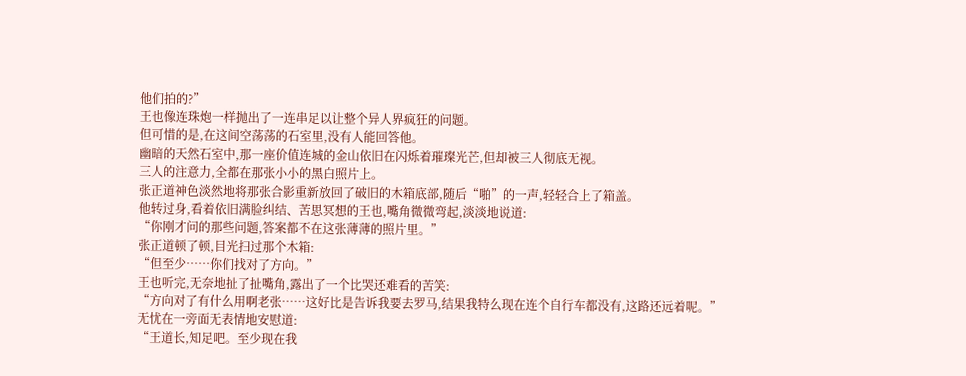他们拍的?”
王也像连珠炮一样抛出了一连串足以让整个异人界疯狂的问题。
但可惜的是,在这间空荡荡的石室里,没有人能回答他。
幽暗的天然石室中,那一座价值连城的金山依旧在闪烁着璀璨光芒,但却被三人彻底无视。
三人的注意力,全都在那张小小的黑白照片上。
张正道神色淡然地将那张合影重新放回了破旧的木箱底部,随后“啪”的一声,轻轻合上了箱盖。
他转过身,看着依旧满脸纠结、苦思冥想的王也,嘴角微微弯起,淡淡地说道:
“你刚才问的那些问题,答案都不在这张薄薄的照片里。”
张正道顿了顿,目光扫过那个木箱:
“但至少……你们找对了方向。”
王也听完,无奈地扯了扯嘴角,露出了一个比哭还难看的苦笑:
“方向对了有什么用啊老张……这好比是告诉我要去罗马,结果我特么现在连个自行车都没有,这路还远着呢。”
无忧在一旁面无表情地安慰道:
“王道长,知足吧。至少现在我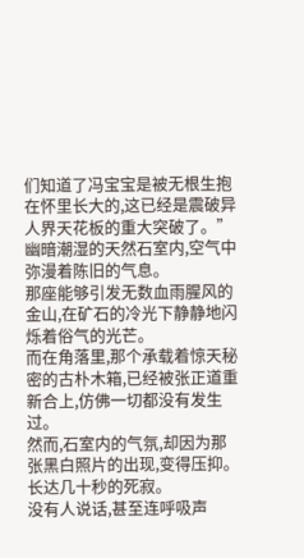们知道了冯宝宝是被无根生抱在怀里长大的,这已经是震破异人界天花板的重大突破了。”
幽暗潮湿的天然石室内,空气中弥漫着陈旧的气息。
那座能够引发无数血雨腥风的金山,在矿石的冷光下静静地闪烁着俗气的光芒。
而在角落里,那个承载着惊天秘密的古朴木箱,已经被张正道重新合上,仿佛一切都没有发生过。
然而,石室内的气氛,却因为那张黑白照片的出现,变得压抑。
长达几十秒的死寂。
没有人说话,甚至连呼吸声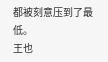都被刻意压到了最低。
王也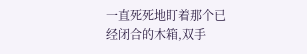一直死死地盯着那个已经闭合的木箱,双手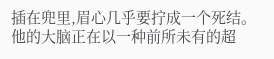插在兜里,眉心几乎要拧成一个死结。
他的大脑正在以一种前所未有的超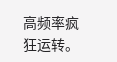高频率疯狂运转。